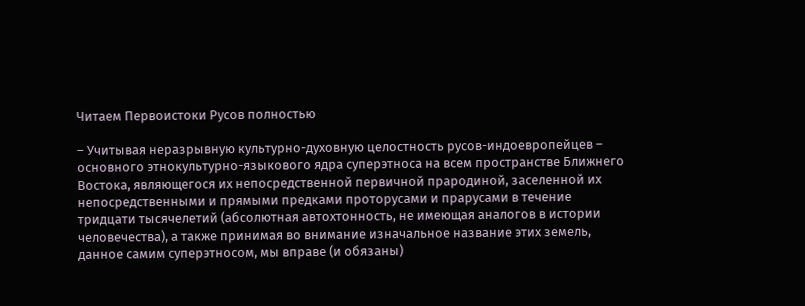Читаем Первоистоки Русов полностью

– Учитывая неразрывную культурно-духовную целостность русов-индоевропейцев – основного этнокультурно-языкового ядра суперэтноса на всем пространстве Ближнего Востока, являющегося их непосредственной первичной прародиной, заселенной их непосредственными и прямыми предками проторусами и прарусами в течение тридцати тысячелетий (абсолютная автохтонность, не имеющая аналогов в истории человечества), а также принимая во внимание изначальное название этих земель, данное самим суперэтносом, мы вправе (и обязаны)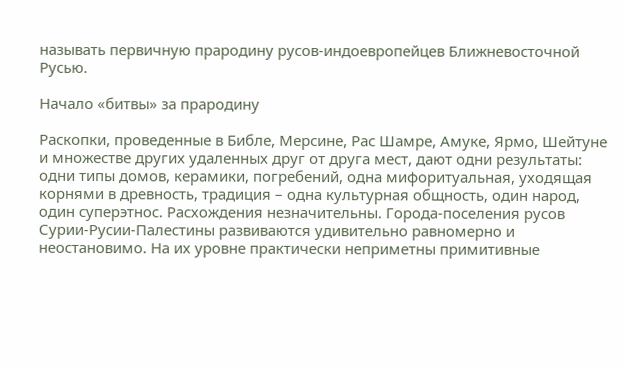называть первичную прародину русов-индоевропейцев Ближневосточной Русью.

Начало «битвы» за прародину

Раскопки, проведенные в Библе, Мерсине, Рас Шамре, Амуке, Ярмо, Шейтуне и множестве других удаленных друг от друга мест, дают одни результаты: одни типы домов, керамики, погребений, одна мифоритуальная, уходящая корнями в древность, традиция – одна культурная общность, один народ, один суперэтнос. Расхождения незначительны. Города-поселения русов Сурии-Русии-Палестины развиваются удивительно равномерно и неостановимо. На их уровне практически неприметны примитивные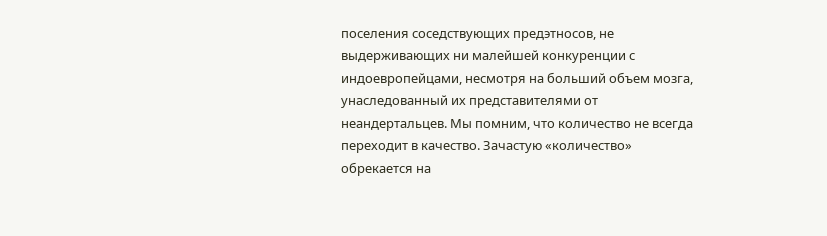поселения соседствующих предэтносов, не выдерживающих ни малейшей конкуренции с индоевропейцами, несмотря на больший объем мозга, унаследованный их представителями от неандертальцев. Мы помним, что количество не всегда переходит в качество. Зачастую «количество» обрекается на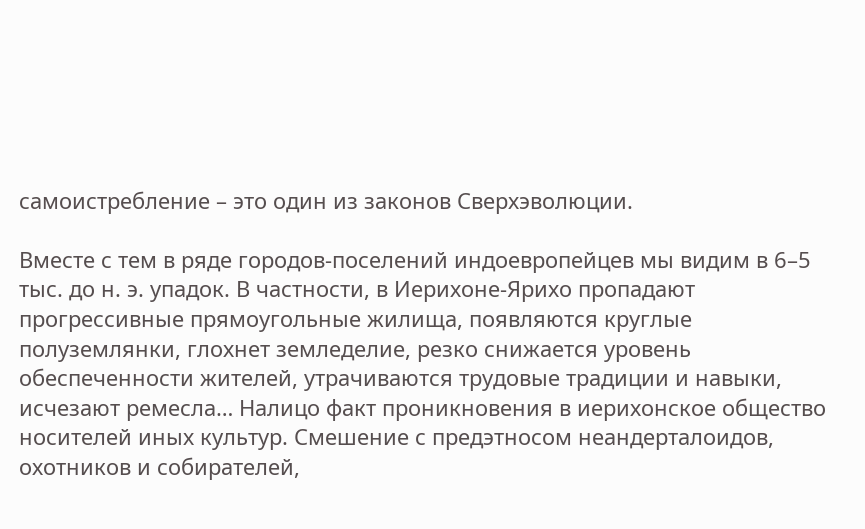самоистребление – это один из законов Сверхэволюции.

Вместе с тем в ряде городов-поселений индоевропейцев мы видим в 6–5 тыс. до н. э. упадок. В частности, в Иерихоне-Ярихо пропадают прогрессивные прямоугольные жилища, появляются круглые полуземлянки, глохнет земледелие, резко снижается уровень обеспеченности жителей, утрачиваются трудовые традиции и навыки, исчезают ремесла… Налицо факт проникновения в иерихонское общество носителей иных культур. Смешение с предэтносом неандерталоидов, охотников и собирателей,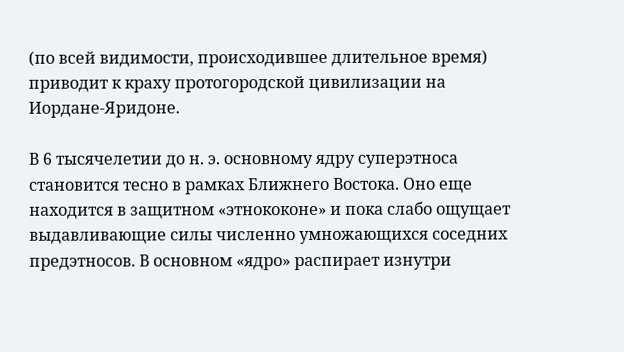(по всей видимости, происходившее длительное время) приводит к краху протогородской цивилизации на Иордане-Яридоне.

В 6 тысячелетии до н. э. основному ядру суперэтноса становится тесно в рамках Ближнего Востока. Оно еще находится в защитном «этнококоне» и пока слабо ощущает выдавливающие силы численно умножающихся соседних предэтносов. В основном «ядро» распирает изнутри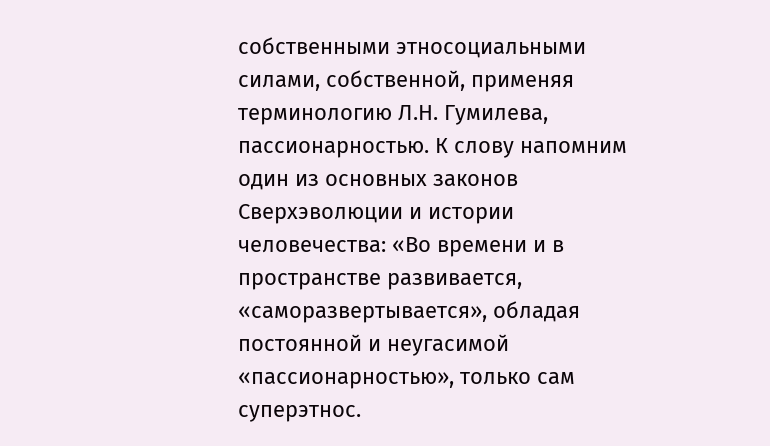собственными этносоциальными силами, собственной, применяя терминологию Л.Н. Гумилева, пассионарностью. К слову напомним один из основных законов Сверхэволюции и истории человечества: «Во времени и в пространстве развивается, «саморазвертывается», обладая постоянной и неугасимой «пассионарностью», только сам суперэтнос.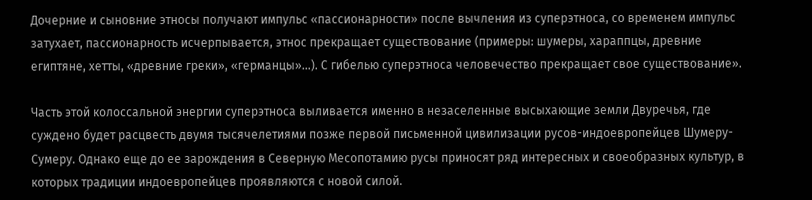Дочерние и сыновние этносы получают импульс «пассионарности» после вычления из суперэтноса, со временем импульс затухает, пассионарность исчерпывается, этнос прекращает существование (примеры: шумеры, хараппцы, древние египтяне, хетты, «древние греки», «германцы»…). С гибелью суперэтноса человечество прекращает свое существование».

Часть этой колоссальной энергии суперэтноса выливается именно в незаселенные высыхающие земли Двуречья, где суждено будет расцвесть двумя тысячелетиями позже первой письменной цивилизации русов-индоевропейцев Шумеру-Сумеру. Однако еще до ее зарождения в Северную Месопотамию русы приносят ряд интересных и своеобразных культур, в которых традиции индоевропейцев проявляются с новой силой.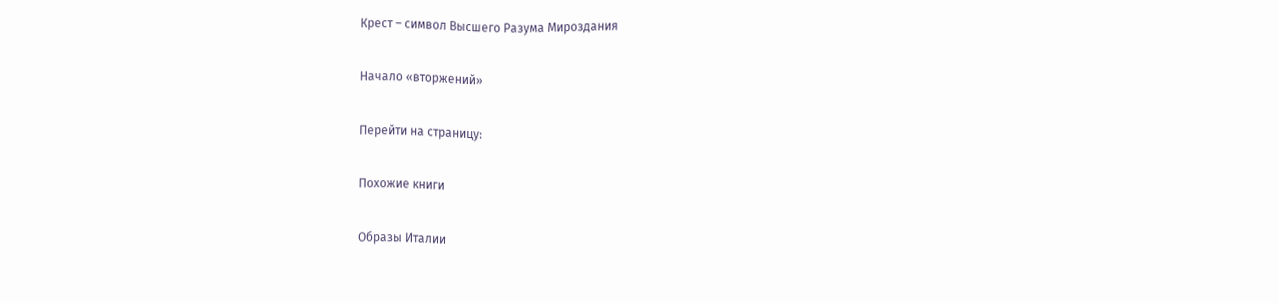Крест – символ Высшего Разума Мироздания

Начало «вторжений»

Перейти на страницу:

Похожие книги

Образы Италии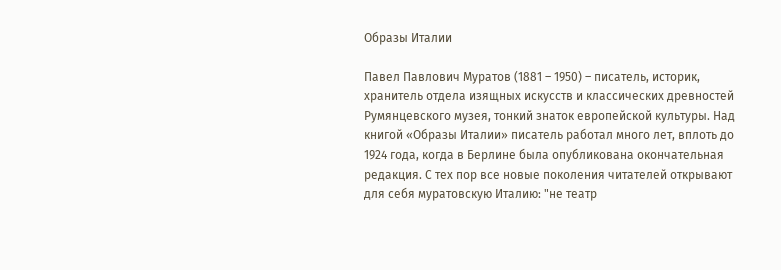Образы Италии

Павел Павлович Муратов (1881 – 1950) – писатель, историк, хранитель отдела изящных искусств и классических древностей Румянцевского музея, тонкий знаток европейской культуры. Над книгой «Образы Италии» писатель работал много лет, вплоть до 1924 года, когда в Берлине была опубликована окончательная редакция. С тех пор все новые поколения читателей открывают для себя муратовскую Италию: "не театр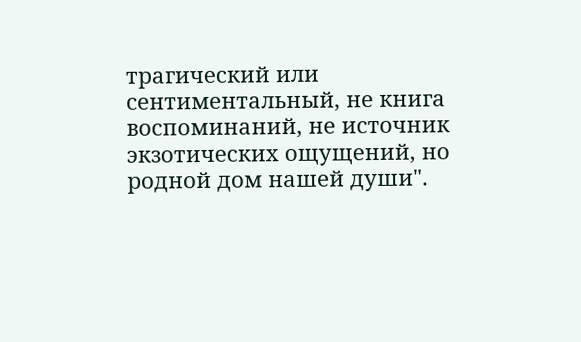трагический или сентиментальный, не книга воспоминаний, не источник экзотических ощущений, но родной дом нашей души".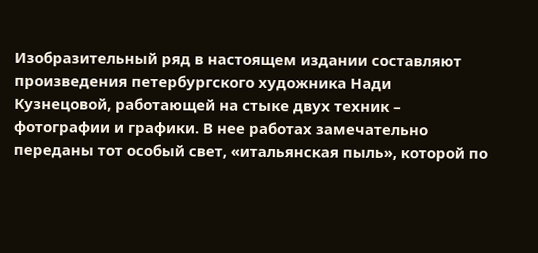Изобразительный ряд в настоящем издании составляют произведения петербургского художника Нади Кузнецовой, работающей на стыке двух техник – фотографии и графики. В нее работах замечательно переданы тот особый свет, «итальянская пыль», которой по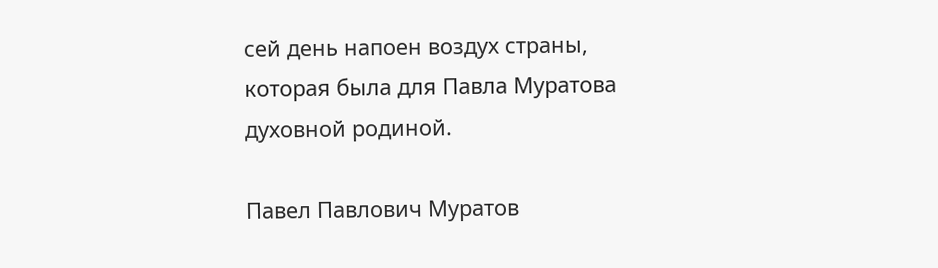сей день напоен воздух страны, которая была для Павла Муратова духовной родиной.

Павел Павлович Муратов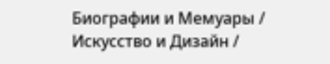Биографии и Мемуары / Искусство и Дизайн /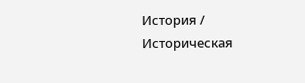История / Историческая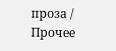проза / Прочее